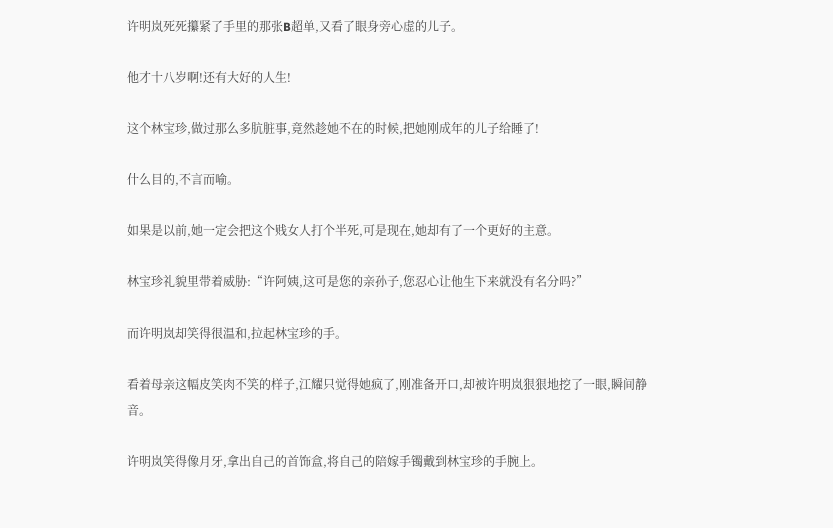许明岚死死攥紧了手里的那张B超单,又看了眼身旁心虚的儿子。

他才十八岁啊!还有大好的人生!

这个林宝珍,做过那么多肮脏事,竟然趁她不在的时候,把她刚成年的儿子给睡了!

什么目的,不言而喻。

如果是以前,她一定会把这个贱女人打个半死,可是现在,她却有了一个更好的主意。

林宝珍礼貌里带着威胁:“许阿姨,这可是您的亲孙子,您忍心让他生下来就没有名分吗?”

而许明岚却笑得很温和,拉起林宝珍的手。

看着母亲这幅皮笑肉不笑的样子,江耀只觉得她疯了,刚准备开口,却被许明岚狠狠地挖了一眼,瞬间静音。

许明岚笑得像月牙,拿出自己的首饰盒,将自己的陪嫁手镯戴到林宝珍的手腕上。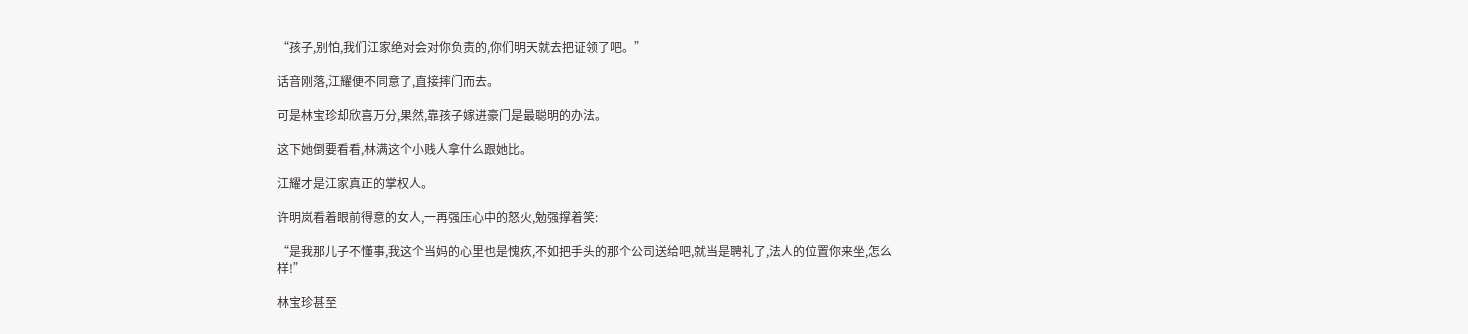“孩子,别怕,我们江家绝对会对你负责的,你们明天就去把证领了吧。”

话音刚落,江耀便不同意了,直接摔门而去。

可是林宝珍却欣喜万分,果然,靠孩子嫁进豪门是最聪明的办法。

这下她倒要看看,林满这个小贱人拿什么跟她比。

江耀才是江家真正的掌权人。

许明岚看着眼前得意的女人,一再强压心中的怒火,勉强撑着笑:

“是我那儿子不懂事,我这个当妈的心里也是愧疚,不如把手头的那个公司送给吧,就当是聘礼了,法人的位置你来坐,怎么样!”

林宝珍甚至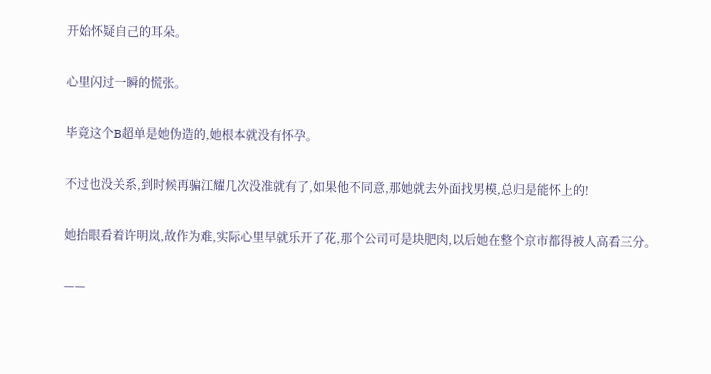开始怀疑自己的耳朵。

心里闪过一瞬的慌张。

毕竟这个B超单是她伪造的,她根本就没有怀孕。

不过也没关系,到时候再骗江耀几次没准就有了,如果他不同意,那她就去外面找男模,总归是能怀上的!

她抬眼看着许明岚,故作为难,实际心里早就乐开了花,那个公司可是块肥肉,以后她在整个京市都得被人高看三分。

——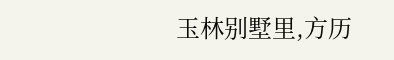玉林别墅里,方历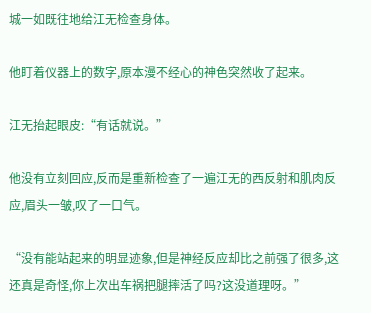城一如既往地给江无检查身体。

他盯着仪器上的数字,原本漫不经心的神色突然收了起来。

江无抬起眼皮:“有话就说。”

他没有立刻回应,反而是重新检查了一遍江无的西反射和肌肉反应,眉头一皱,叹了一口气。

“没有能站起来的明显迹象,但是神经反应却比之前强了很多,这还真是奇怪,你上次出车祸把腿摔活了吗?这没道理呀。”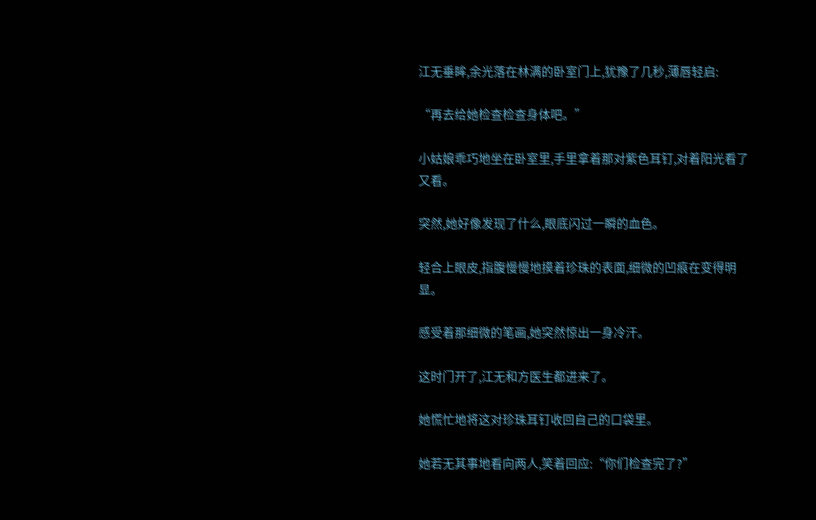江无垂眸,余光落在林满的卧室门上,犹豫了几秒,薄唇轻启:

“再去给她检查检查身体吧。”

小姑娘乖巧地坐在卧室里,手里拿着那对紫色耳钉,对着阳光看了又看。

突然,她好像发现了什么,眼底闪过一瞬的血色。

轻合上眼皮,指腹慢慢地摸着珍珠的表面,细微的凹痕在变得明显。

感受着那细微的笔画,她突然惊出一身冷汗。

这时门开了,江无和方医生都进来了。

她慌忙地将这对珍珠耳钉收回自己的口袋里。

她若无其事地看向两人,笑着回应:“你们检查完了?”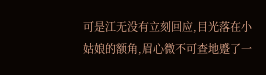可是江无没有立刻回应,目光落在小姑娘的额角,眉心微不可查地蹙了一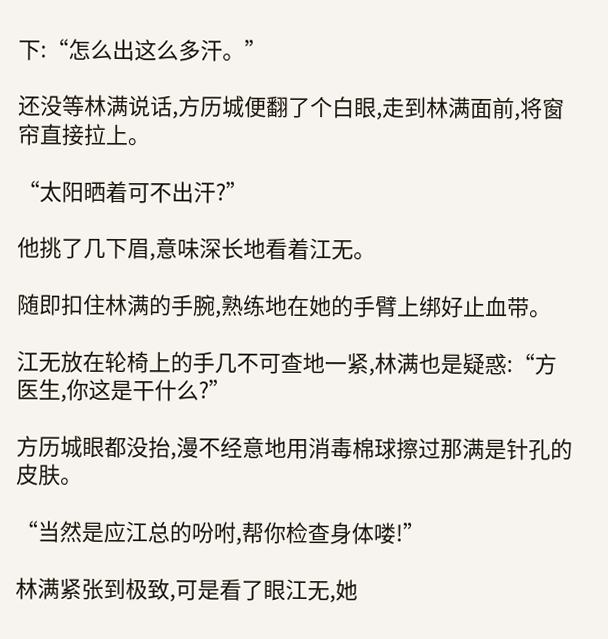下:“怎么出这么多汗。”

还没等林满说话,方历城便翻了个白眼,走到林满面前,将窗帘直接拉上。

“太阳晒着可不出汗?”

他挑了几下眉,意味深长地看着江无。

随即扣住林满的手腕,熟练地在她的手臂上绑好止血带。

江无放在轮椅上的手几不可查地一紧,林满也是疑惑:“方医生,你这是干什么?”

方历城眼都没抬,漫不经意地用消毒棉球擦过那满是针孔的皮肤。

“当然是应江总的吩咐,帮你检查身体喽!”

林满紧张到极致,可是看了眼江无,她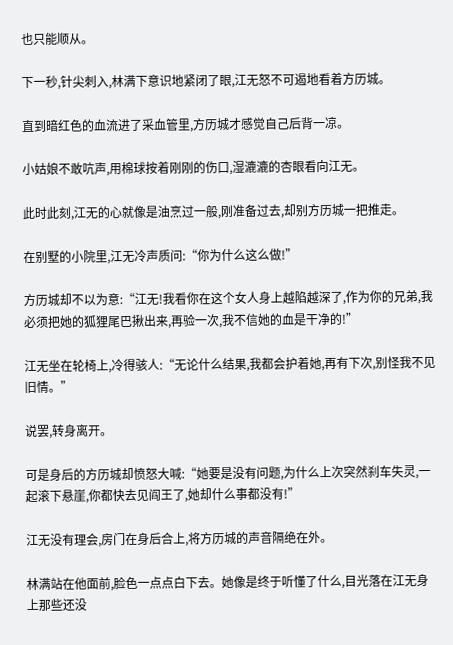也只能顺从。

下一秒,针尖刺入,林满下意识地紧闭了眼,江无怒不可遏地看着方历城。

直到暗红色的血流进了采血管里,方历城才感觉自己后背一凉。

小姑娘不敢吭声,用棉球按着刚刚的伤口,湿漉漉的杏眼看向江无。

此时此刻,江无的心就像是油烹过一般,刚准备过去,却别方历城一把推走。

在别墅的小院里,江无冷声质问:“你为什么这么做!”

方历城却不以为意:“江无!我看你在这个女人身上越陷越深了,作为你的兄弟,我必须把她的狐狸尾巴揪出来,再验一次,我不信她的血是干净的!”

江无坐在轮椅上,冷得骇人:“无论什么结果,我都会护着她,再有下次,别怪我不见旧情。”

说罢,转身离开。

可是身后的方历城却愤怒大喊:“她要是没有问题,为什么上次突然刹车失灵,一起滚下悬崖,你都快去见阎王了,她却什么事都没有!”

江无没有理会,房门在身后合上,将方历城的声音隔绝在外。

林满站在他面前,脸色一点点白下去。她像是终于听懂了什么,目光落在江无身上那些还没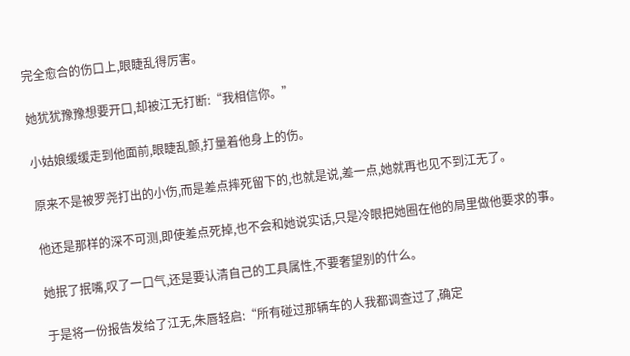完全愈合的伤口上,眼睫乱得厉害。

她犹犹豫豫想要开口,却被江无打断:“我相信你。”

小姑娘缓缓走到他面前,眼睫乱颤,打量着他身上的伤。

原来不是被罗尧打出的小伤,而是差点摔死留下的,也就是说,差一点,她就再也见不到江无了。

他还是那样的深不可测,即使差点死掉,也不会和她说实话,只是冷眼把她圈在他的局里做他要求的事。

她抿了抿嘴,叹了一口气,还是要认清自己的工具属性,不要奢望别的什么。

于是将一份报告发给了江无,朱唇轻启:“所有碰过那辆车的人我都调查过了,确定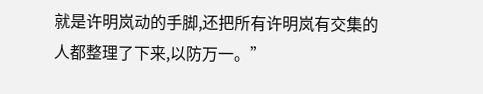就是许明岚动的手脚,还把所有许明岚有交集的人都整理了下来,以防万一。”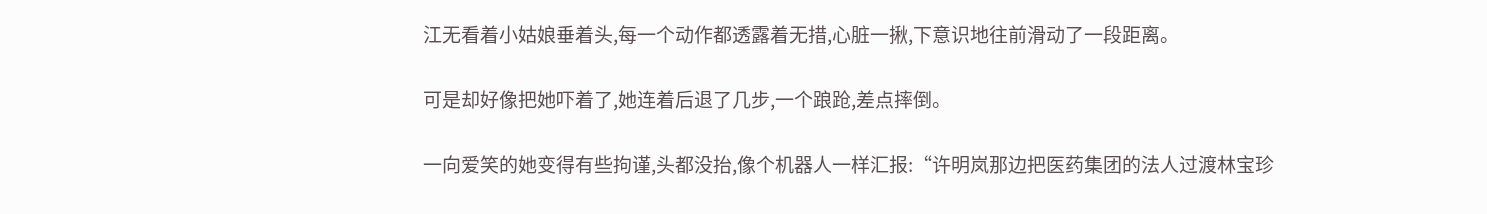江无看着小姑娘垂着头,每一个动作都透露着无措,心脏一揪,下意识地往前滑动了一段距离。

可是却好像把她吓着了,她连着后退了几步,一个踉跄,差点摔倒。

一向爱笑的她变得有些拘谨,头都没抬,像个机器人一样汇报:“许明岚那边把医药集团的法人过渡林宝珍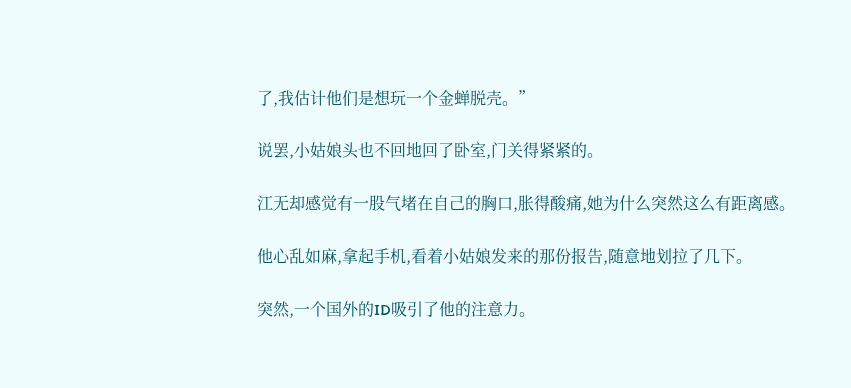了,我估计他们是想玩一个金蝉脱壳。”

说罢,小姑娘头也不回地回了卧室,门关得紧紧的。

江无却感觉有一股气堵在自己的胸口,胀得酸痛,她为什么突然这么有距离感。

他心乱如麻,拿起手机,看着小姑娘发来的那份报告,随意地划拉了几下。

突然,一个国外的ID吸引了他的注意力。